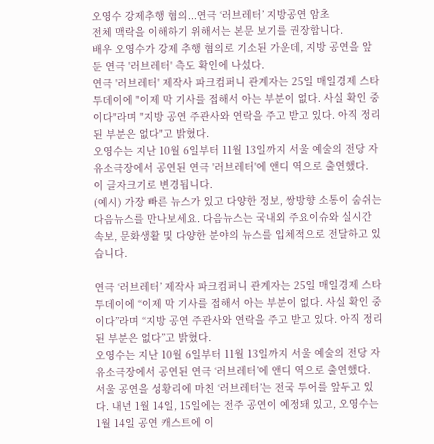오영수 강제추행 혐의...연극 ‘러브레터’ 지방공연 암초
전체 맥락을 이해하기 위해서는 본문 보기를 권장합니다.
배우 오영수가 강제 추행 혐의로 기소된 가운데, 지방 공연을 앞둔 연극 '러브레터' 측도 확인에 나섰다.
연극 '러브레터' 제작사 파크컴퍼니 관계자는 25일 매일경제 스타투데이에 "이제 막 기사를 접해서 아는 부분이 없다. 사실 확인 중이다"라며 "지방 공연 주관사와 연락을 주고 받고 있다. 아직 정리된 부분은 없다"고 밝혔다.
오영수는 지난 10월 6일부터 11월 13일까지 서울 예술의 전당 자유소극장에서 공연된 연극 '러브레터'에 앤디 역으로 출연했다.
이 글자크기로 변경됩니다.
(예시) 가장 빠른 뉴스가 있고 다양한 정보, 쌍방향 소통이 숨쉬는 다음뉴스를 만나보세요. 다음뉴스는 국내외 주요이슈와 실시간 속보, 문화생활 및 다양한 분야의 뉴스를 입체적으로 전달하고 있습니다.

연극 ‘러브레터’ 제작사 파크컴퍼니 관계자는 25일 매일경제 스타투데이에 “이제 막 기사를 접해서 아는 부분이 없다. 사실 확인 중이다”라며 “지방 공연 주관사와 연락을 주고 받고 있다. 아직 정리된 부분은 없다”고 밝혔다.
오영수는 지난 10월 6일부터 11월 13일까지 서울 예술의 전당 자유소극장에서 공연된 연극 ‘러브레터’에 앤디 역으로 출연했다.
서울 공연을 성황리에 마친 ‘러브레터’는 전국 투어를 앞두고 있다. 내년 1월 14일, 15일에는 전주 공연이 예정돼 있고, 오영수는 1월 14일 공연 캐스트에 이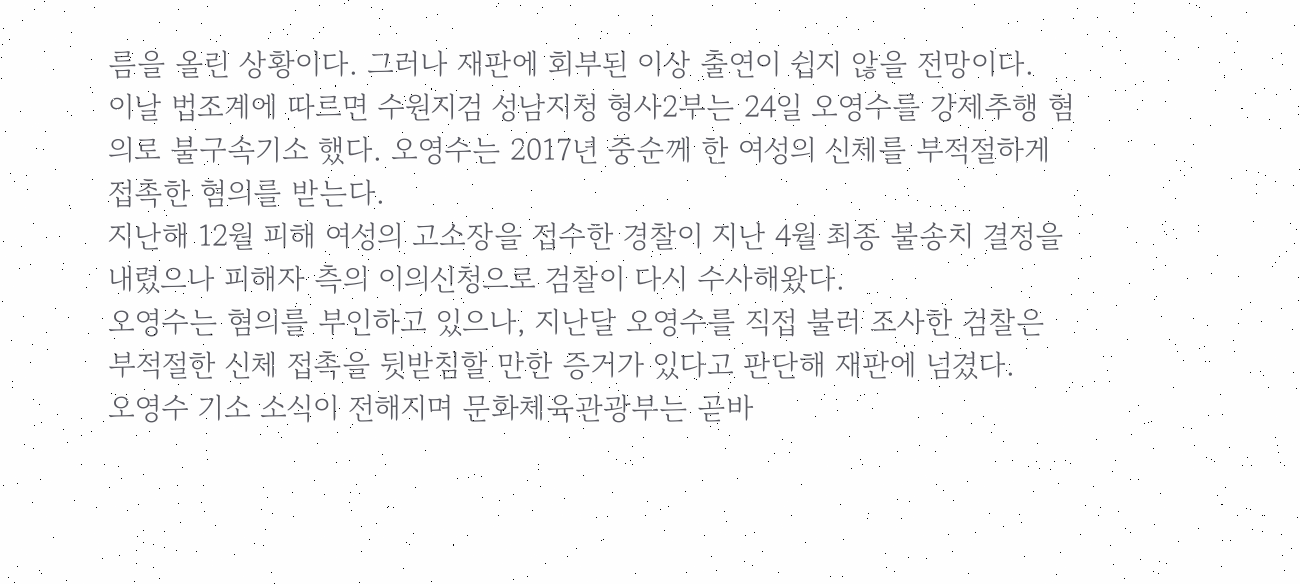름을 올린 상황이다. 그러나 재판에 회부된 이상 출연이 쉽지 않을 전망이다.
이날 법조계에 따르면 수원지검 성남지청 형사2부는 24일 오영수를 강제추행 혐의로 불구속기소 했다. 오영수는 2017년 중순께 한 여성의 신체를 부적절하게 접촉한 혐의를 받는다.
지난해 12월 피해 여성의 고소장을 접수한 경찰이 지난 4월 최종 불송치 결정을 내렸으나 피해자 측의 이의신청으로 검찰이 다시 수사해왔다.
오영수는 혐의를 부인하고 있으나, 지난달 오영수를 직접 불러 조사한 검찰은 부적절한 신체 접촉을 뒷받침할 만한 증거가 있다고 판단해 재판에 넘겼다.
오영수 기소 소식이 전해지며 문화체육관광부는 곧바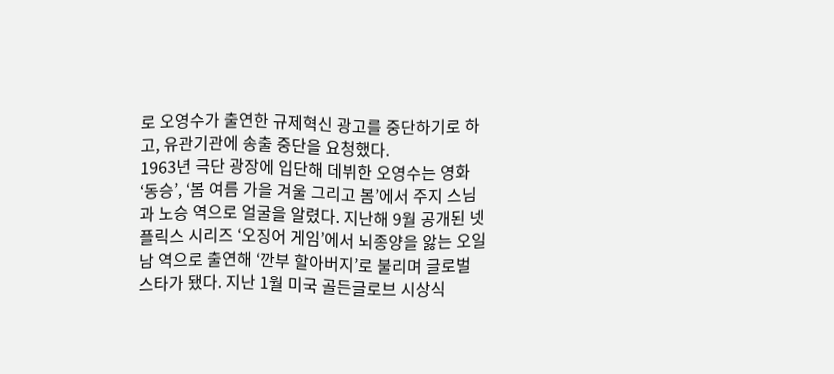로 오영수가 출연한 규제혁신 광고를 중단하기로 하고, 유관기관에 송출 중단을 요청했다.
1963년 극단 광장에 입단해 데뷔한 오영수는 영화 ‘동승’, ‘봄 여름 가을 겨울 그리고 봄’에서 주지 스님과 노승 역으로 얼굴을 알렸다. 지난해 9월 공개된 넷플릭스 시리즈 ‘오징어 게임’에서 뇌종양을 앓는 오일남 역으로 출연해 ‘깐부 할아버지’로 불리며 글로벌 스타가 됐다. 지난 1월 미국 골든글로브 시상식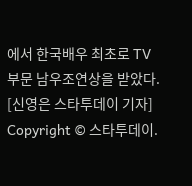에서 한국배우 최초로 TV부문 남우조연상을 받았다.
[신영은 스타투데이 기자]
Copyright © 스타투데이.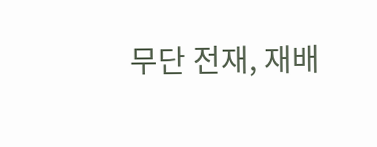무단 전재, 재배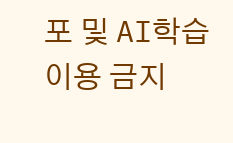포 및 AI학습 이용 금지